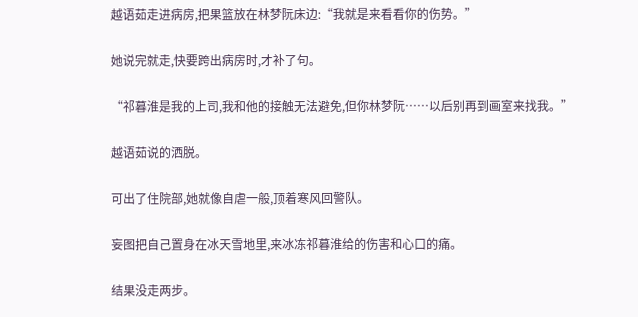越语茹走进病房,把果篮放在林梦阮床边:“我就是来看看你的伤势。”

她说完就走,快要跨出病房时,才补了句。

“祁暮淮是我的上司,我和他的接触无法避免,但你林梦阮……以后别再到画室来找我。”

越语茹说的洒脱。

可出了住院部,她就像自虐一般,顶着寒风回警队。

妄图把自己置身在冰天雪地里,来冰冻祁暮淮给的伤害和心口的痛。

结果没走两步。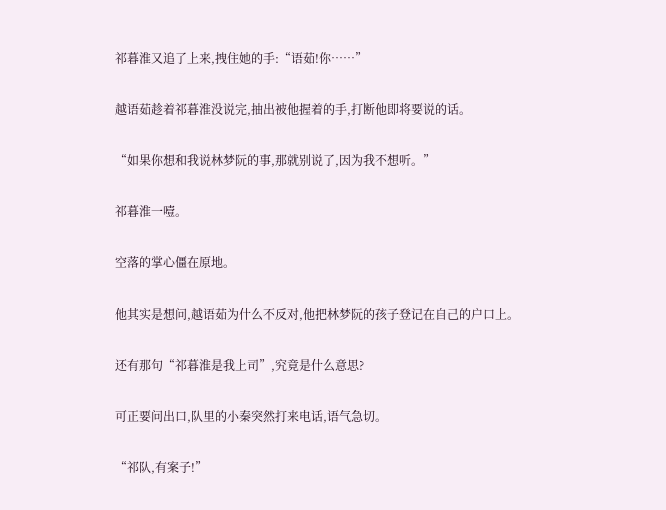祁暮淮又追了上来,拽住她的手:“语茹!你……”

越语茹趁着祁暮淮没说完,抽出被他握着的手,打断他即将要说的话。

“如果你想和我说林梦阮的事,那就别说了,因为我不想听。”

祁暮淮一噎。

空落的掌心僵在原地。

他其实是想问,越语茹为什么不反对,他把林梦阮的孩子登记在自己的户口上。

还有那句“祁暮淮是我上司”,究竟是什么意思?

可正要问出口,队里的小秦突然打来电话,语气急切。

“祁队,有案子!”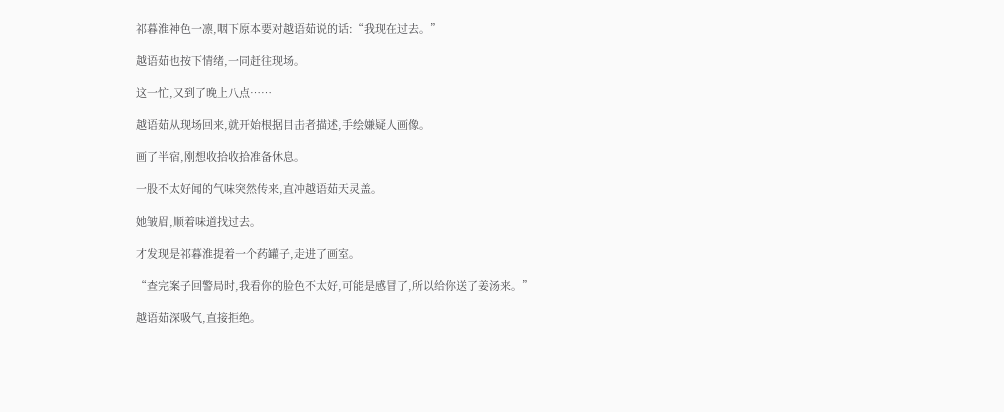祁暮淮神色一凛,咽下原本要对越语茹说的话:“我现在过去。”

越语茹也按下情绪,一同赶往现场。

这一忙,又到了晚上八点……

越语茹从现场回来,就开始根据目击者描述,手绘嫌疑人画像。

画了半宿,刚想收拾收拾准备休息。

一股不太好闻的气味突然传来,直冲越语茹天灵盖。

她皱眉,顺着味道找过去。

才发现是祁暮淮提着一个药罐子,走进了画室。

“查完案子回警局时,我看你的脸色不太好,可能是感冒了,所以给你送了姜汤来。”

越语茹深吸气,直接拒绝。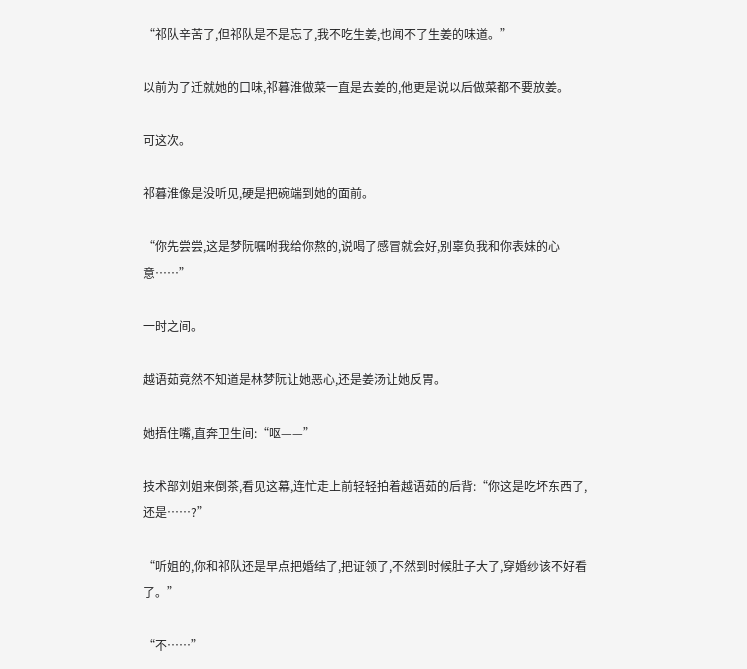“祁队辛苦了,但祁队是不是忘了,我不吃生姜,也闻不了生姜的味道。”

以前为了迁就她的口味,祁暮淮做菜一直是去姜的,他更是说以后做菜都不要放姜。

可这次。

祁暮淮像是没听见,硬是把碗端到她的面前。

“你先尝尝,这是梦阮嘱咐我给你熬的,说喝了感冒就会好,别辜负我和你表妹的心意……”

一时之间。

越语茹竟然不知道是林梦阮让她恶心,还是姜汤让她反胃。

她捂住嘴,直奔卫生间:“呕——”

技术部刘姐来倒茶,看见这幕,连忙走上前轻轻拍着越语茹的后背:“你这是吃坏东西了,还是……?”

“听姐的,你和祁队还是早点把婚结了,把证领了,不然到时候肚子大了,穿婚纱该不好看了。”

“不……”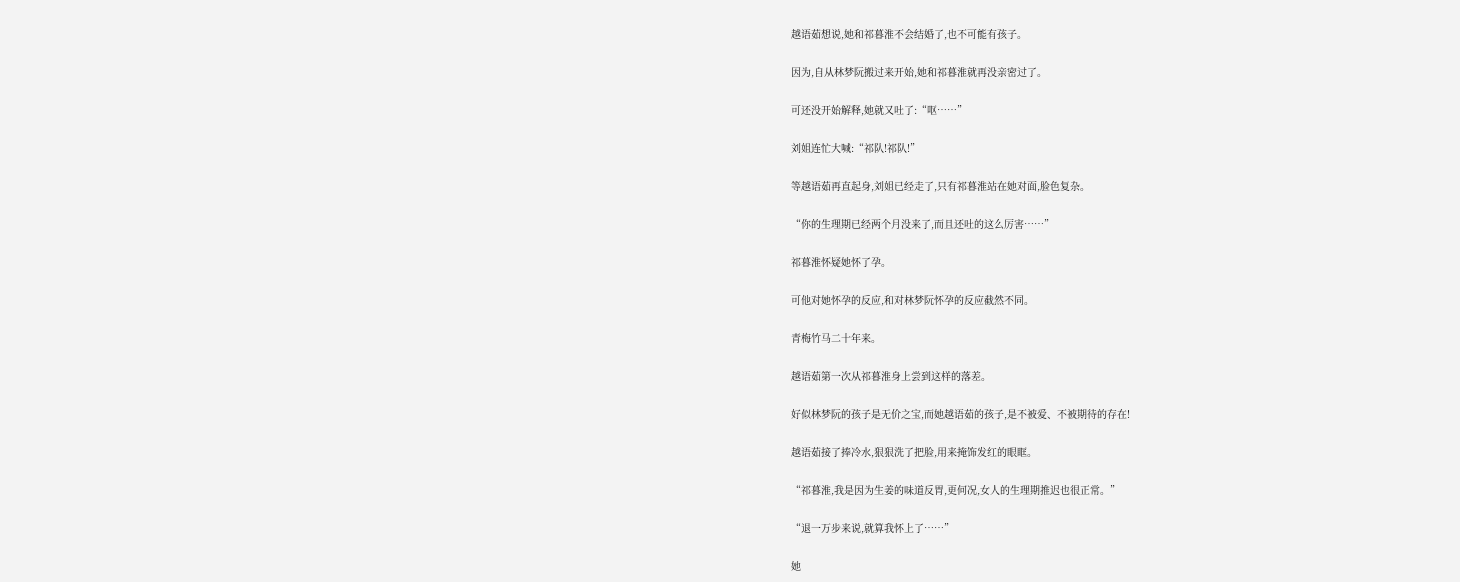越语茹想说,她和祁暮淮不会结婚了,也不可能有孩子。

因为,自从林梦阮搬过来开始,她和祁暮淮就再没亲密过了。

可还没开始解释,她就又吐了:“呕……”

刘姐连忙大喊:“祁队!祁队!”

等越语茹再直起身,刘姐已经走了,只有祁暮淮站在她对面,脸色复杂。

“你的生理期已经两个月没来了,而且还吐的这么厉害……”

祁暮淮怀疑她怀了孕。

可他对她怀孕的反应,和对林梦阮怀孕的反应截然不同。

青梅竹马二十年来。

越语茹第一次从祁暮淮身上尝到这样的落差。

好似林梦阮的孩子是无价之宝,而她越语茹的孩子,是不被爱、不被期待的存在!

越语茹接了捧冷水,狠狠洗了把脸,用来掩饰发红的眼眶。

“祁暮淮,我是因为生姜的味道反胃,更何况,女人的生理期推迟也很正常。”

“退一万步来说,就算我怀上了……”

她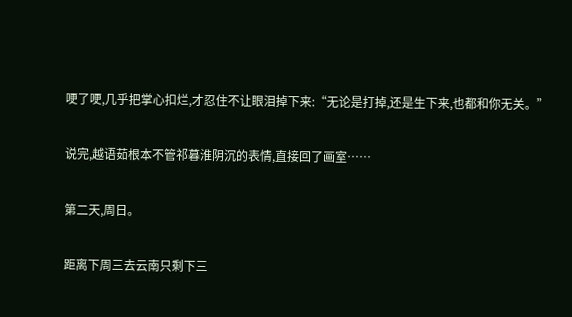哽了哽,几乎把掌心扣烂,才忍住不让眼泪掉下来:“无论是打掉,还是生下来,也都和你无关。”

说完,越语茹根本不管祁暮淮阴沉的表情,直接回了画室……

第二天,周日。

距离下周三去云南只剩下三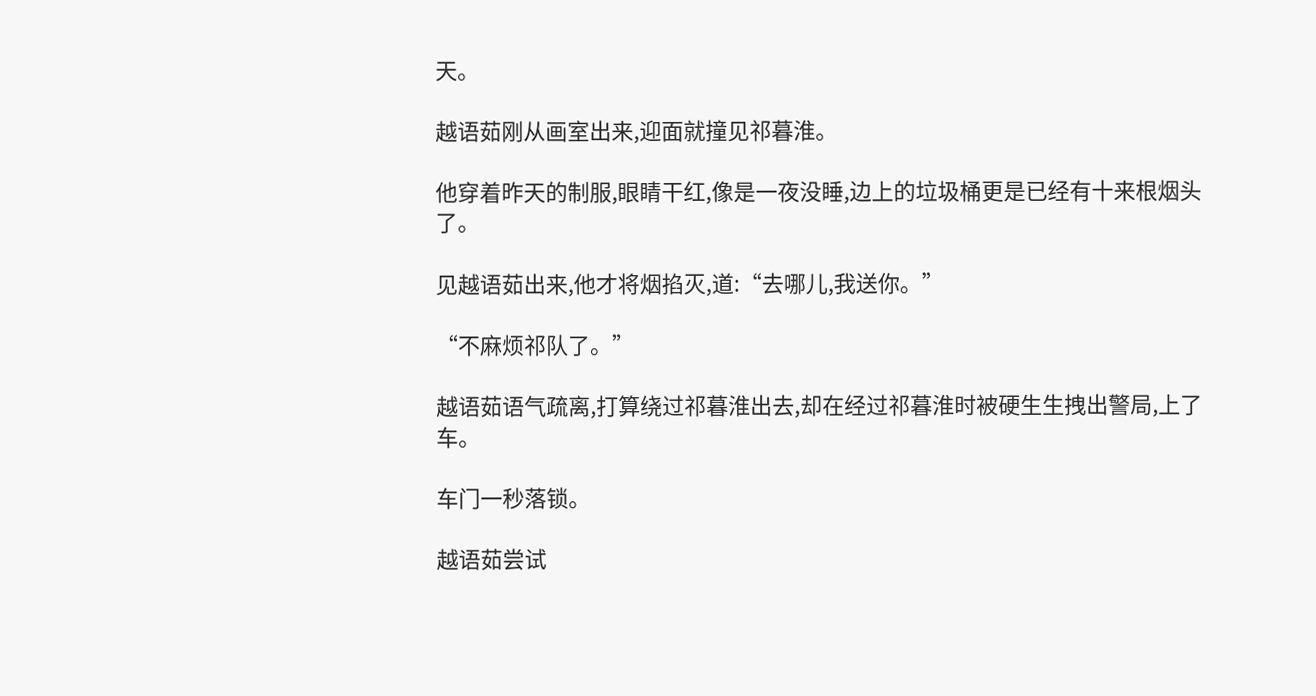天。

越语茹刚从画室出来,迎面就撞见祁暮淮。

他穿着昨天的制服,眼睛干红,像是一夜没睡,边上的垃圾桶更是已经有十来根烟头了。

见越语茹出来,他才将烟掐灭,道:“去哪儿,我送你。”

“不麻烦祁队了。”

越语茹语气疏离,打算绕过祁暮淮出去,却在经过祁暮淮时被硬生生拽出警局,上了车。

车门一秒落锁。

越语茹尝试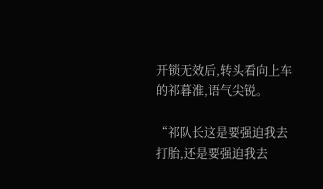开锁无效后,转头看向上车的祁暮淮,语气尖锐。

“祁队长这是要强迫我去打胎,还是要强迫我去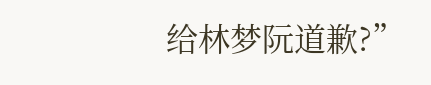给林梦阮道歉?”